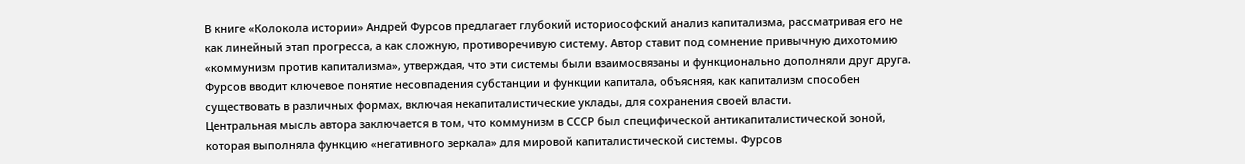В книге «Колокола истории» Андрей Фурсов предлагает глубокий историософский анализ капитализма, рассматривая его не как линейный этап прогресса, а как сложную, противоречивую систему. Автор ставит под сомнение привычную дихотомию «коммунизм против капитализма», утверждая, что эти системы были взаимосвязаны и функционально дополняли друг друга. Фурсов вводит ключевое понятие несовпадения субстанции и функции капитала, объясняя, как капитализм способен существовать в различных формах, включая некапиталистические уклады, для сохранения своей власти.
Центральная мысль автора заключается в том, что коммунизм в СССР был специфической антикапиталистической зоной, которая выполняла функцию «негативного зеркала» для мировой капиталистической системы. Фурсов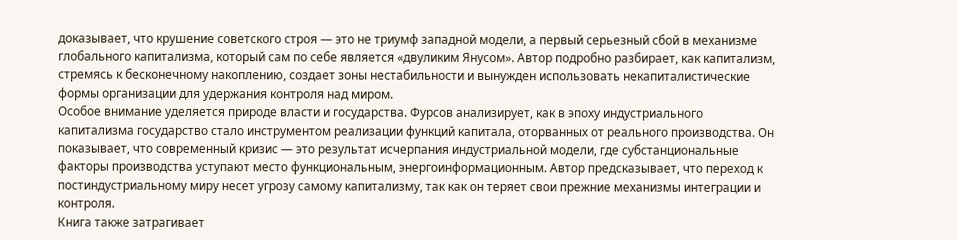доказывает, что крушение советского строя — это не триумф западной модели, а первый серьезный сбой в механизме глобального капитализма, который сам по себе является «двуликим Янусом». Автор подробно разбирает, как капитализм, стремясь к бесконечному накоплению, создает зоны нестабильности и вынужден использовать некапиталистические формы организации для удержания контроля над миром.
Особое внимание уделяется природе власти и государства. Фурсов анализирует, как в эпоху индустриального капитализма государство стало инструментом реализации функций капитала, оторванных от реального производства. Он показывает, что современный кризис — это результат исчерпания индустриальной модели, где субстанциональные факторы производства уступают место функциональным, энергоинформационным. Автор предсказывает, что переход к постиндустриальному миру несет угрозу самому капитализму, так как он теряет свои прежние механизмы интеграции и контроля.
Книга также затрагивает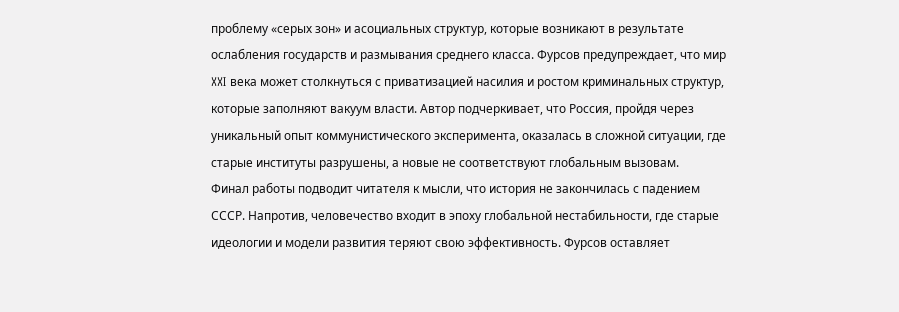проблему «серых зон» и асоциальных структур, которые возникают в результате ослабления государств и размывания среднего класса. Фурсов предупреждает, что мир XXI века может столкнуться с приватизацией насилия и ростом криминальных структур, которые заполняют вакуум власти. Автор подчеркивает, что Россия, пройдя через уникальный опыт коммунистического эксперимента, оказалась в сложной ситуации, где старые институты разрушены, а новые не соответствуют глобальным вызовам.
Финал работы подводит читателя к мысли, что история не закончилась с падением СССР. Напротив, человечество входит в эпоху глобальной нестабильности, где старые идеологии и модели развития теряют свою эффективность. Фурсов оставляет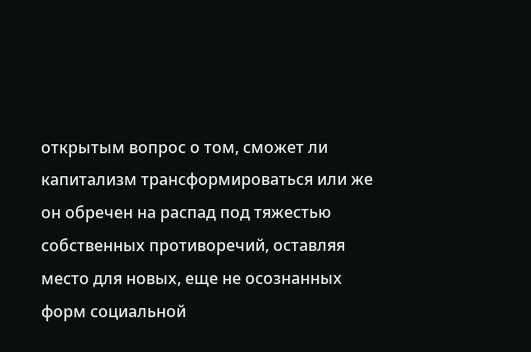открытым вопрос о том, сможет ли капитализм трансформироваться или же он обречен на распад под тяжестью собственных противоречий, оставляя место для новых, еще не осознанных форм социальной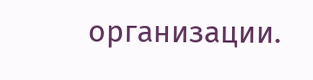организации.